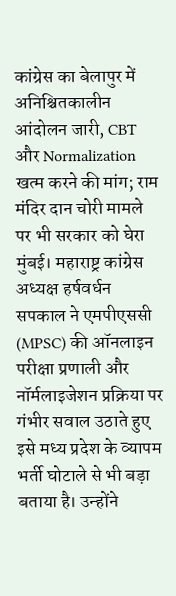कांग्रेस का बेलापुर में अनिश्चितकालीन आंदोलन जारी, CBT और Normalization खत्म करने की मांग; राम मंदिर दान चोरी मामले पर भी सरकार को घेरा
मुंबई। महाराष्ट्र कांग्रेस अध्यक्ष हर्षवर्धन सपकाल ने एमपीएससी (MPSC) की ऑनलाइन परीक्षा प्रणाली और नॉर्मलाइजेशन प्रक्रिया पर गंभीर सवाल उठाते हुए इसे मध्य प्रदेश के व्यापम भर्ती घोटाले से भी बड़ा बताया है। उन्होंने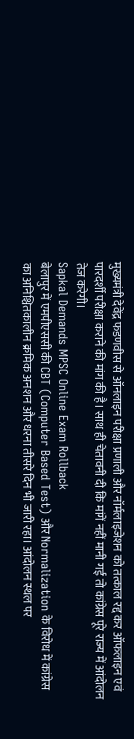मुख्यमंत्री देवेंद्र फडणवीस से ऑनलाइन परीक्षा प्रणाली और नॉर्मलाइजेशन को तत्काल रद्द कर ऑफलाइन एवं पारदर्शी परीक्षा कराने की मांग की है। साथ ही चेतावनी दी कि मांगें नहीं मानी गईं तो कांग्रेस पूरे राज्य में आंदोलन तेज करेगी।
Sapkal Demands MPSC Online Exam Rollback
बेलापुर में एमपीएससी की CBT (Computer Based Test) और Normalization के विरोध में कांग्रेस का अनिश्चितकालीन क्रमिक अनशन और धरना तीसरे दिन भी जारी रहा। आंदोलन स्थल पर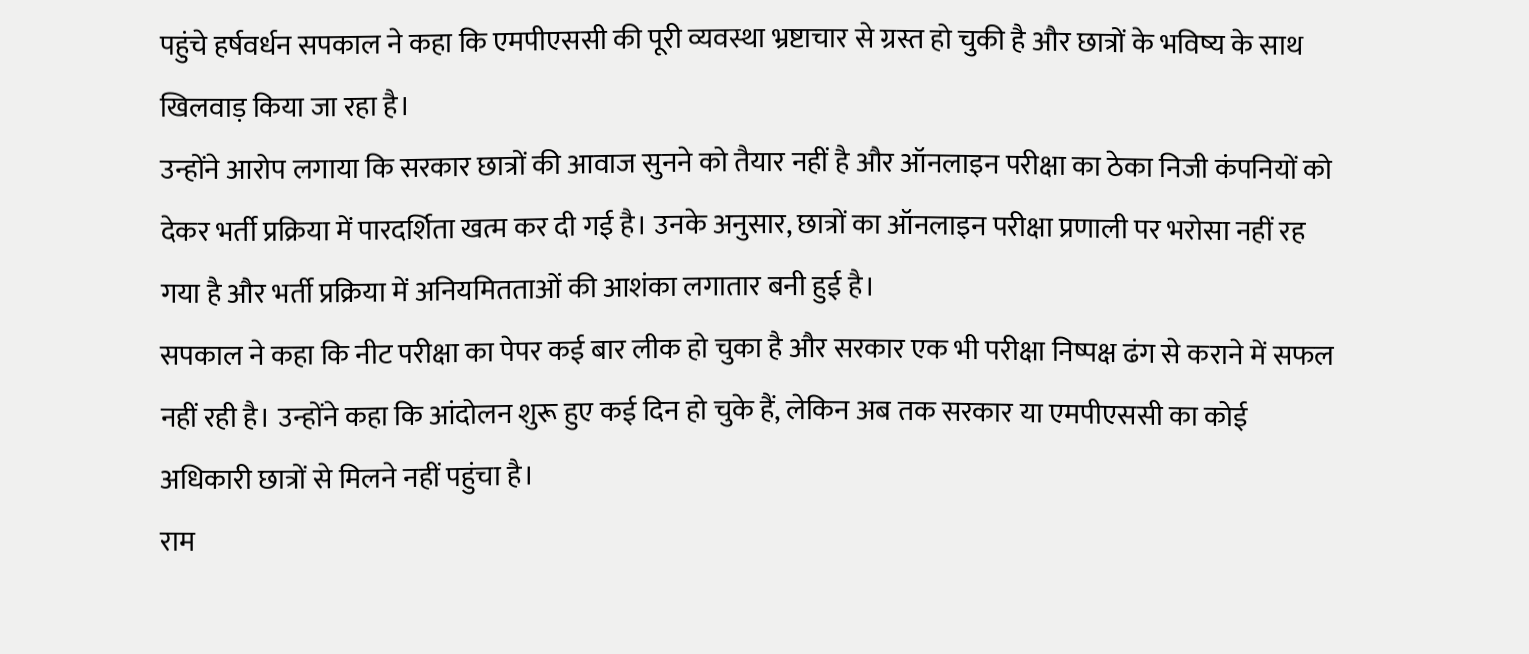पहुंचे हर्षवर्धन सपकाल ने कहा कि एमपीएससी की पूरी व्यवस्था भ्रष्टाचार से ग्रस्त हो चुकी है और छात्रों के भविष्य के साथ खिलवाड़ किया जा रहा है।
उन्होंने आरोप लगाया कि सरकार छात्रों की आवाज सुनने को तैयार नहीं है और ऑनलाइन परीक्षा का ठेका निजी कंपनियों को देकर भर्ती प्रक्रिया में पारदर्शिता खत्म कर दी गई है। उनके अनुसार, छात्रों का ऑनलाइन परीक्षा प्रणाली पर भरोसा नहीं रह गया है और भर्ती प्रक्रिया में अनियमितताओं की आशंका लगातार बनी हुई है।
सपकाल ने कहा कि नीट परीक्षा का पेपर कई बार लीक हो चुका है और सरकार एक भी परीक्षा निष्पक्ष ढंग से कराने में सफल नहीं रही है। उन्होंने कहा कि आंदोलन शुरू हुए कई दिन हो चुके हैं, लेकिन अब तक सरकार या एमपीएससी का कोई अधिकारी छात्रों से मिलने नहीं पहुंचा है।
राम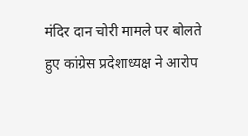मंदिर दान चोरी मामले पर बोलते हुए कांग्रेस प्रदेशाध्यक्ष ने आरोप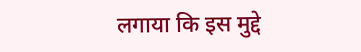लगाया कि इस मुद्दे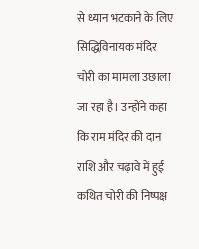से ध्यान भटकाने के लिए सिद्धिविनायक मंदिर चोरी का मामला उछाला जा रहा है। उन्होंने कहा कि राम मंदिर की दान राशि और चढ़ावे में हुई कथित चोरी की निष्पक्ष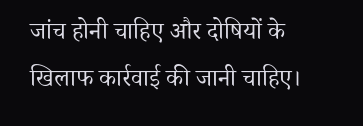जांच होनी चाहिए और दोषियों के खिलाफ कार्रवाई की जानी चाहिए।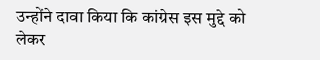उन्होंने दावा किया कि कांग्रेस इस मुद्दे को लेकर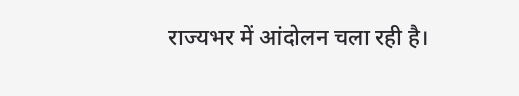राज्यभर में आंदोलन चला रही है।